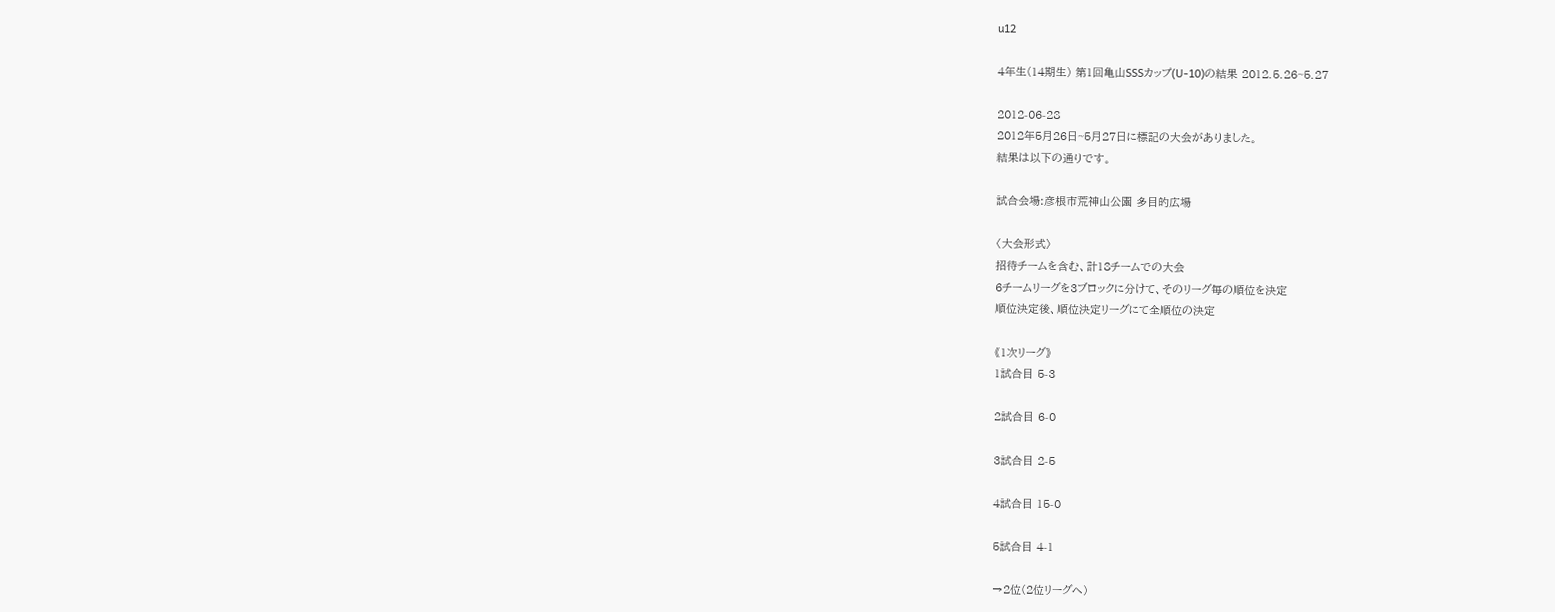u12

4年生(14期生) 第1回亀山SSSカップ(U-10)の結果 2012.5.26~5.27

2012-06-28
2012年5月26日~5月27日に標記の大会がありました。
結果は以下の通りです。

試合会場:彦根市荒神山公園 多目的広場

〈大会形式〉
招待チームを含む、計18チームでの大会
6チームリーグを3ブロックに分けて、そのリーグ毎の順位を決定
順位決定後、順位決定リーグにて全順位の決定

《1次リーグ》
1試合目 5-3

2試合目 6-0

3試合目 2-5

4試合目 15-0

5試合目 4-1

→2位(2位リーグへ)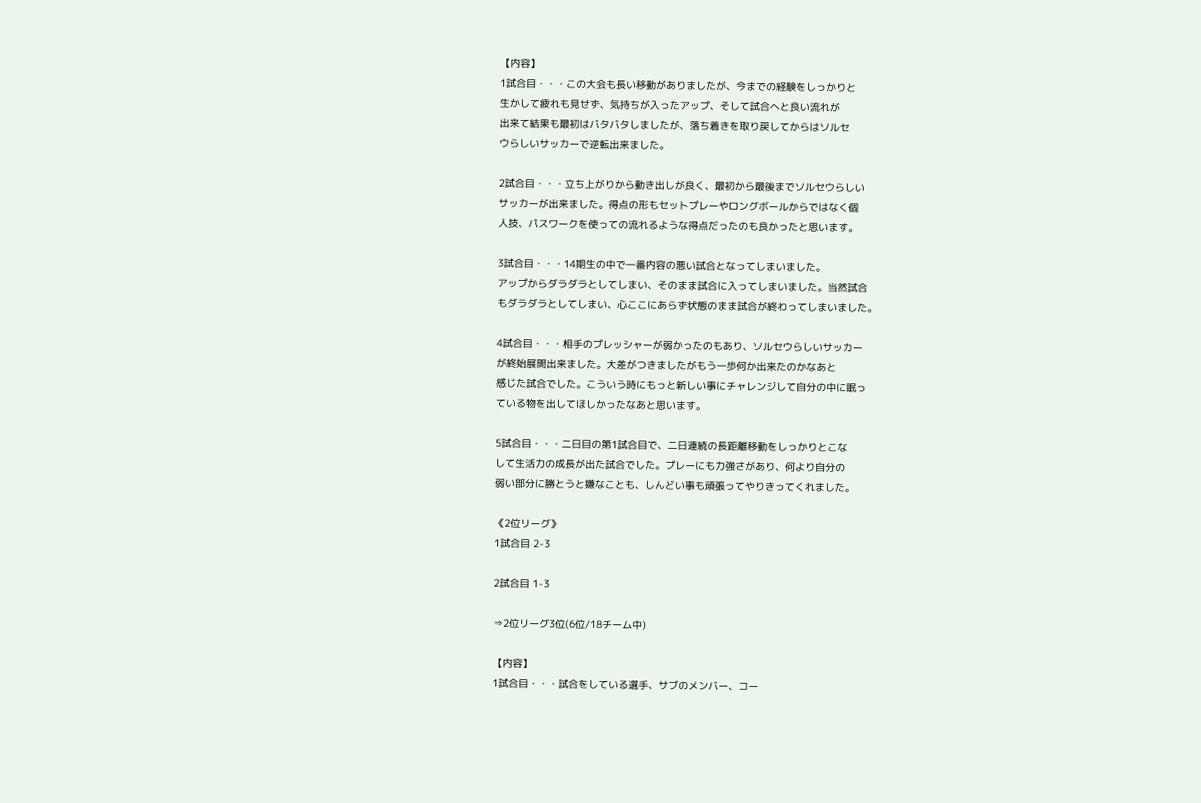【内容】
1試合目・・・この大会も長い移動がありましたが、今までの経験をしっかりと
生かして疲れも見せず、気持ちが入ったアップ、そして試合へと良い流れが
出来て結果も最初はバタバタしましたが、落ち着きを取り戻してからはソルセ
ウらしいサッカーで逆転出来ました。

2試合目・・・立ち上がりから動き出しが良く、最初から最後までソルセウらしい
サッカーが出来ました。得点の形もセットプレーやロングボールからではなく個
人技、パスワークを使っての流れるような得点だったのも良かったと思います。

3試合目・・・14期生の中で一番内容の悪い試合となってしまいました。
アップからダラダラとしてしまい、そのまま試合に入ってしまいました。当然試合
もダラダラとしてしまい、心ここにあらず状態のまま試合が終わってしまいました。

4試合目・・・相手のプレッシャーが弱かったのもあり、ソルセウらしいサッカー
が終始展開出来ました。大差がつきましたがもう一歩何か出来たのかなあと
感じた試合でした。こういう時にもっと新しい事にチャレンジして自分の中に眠っ
ている物を出してほしかったなあと思います。

5試合目・・・二日目の第1試合目で、二日連続の長距離移動をしっかりとこな
して生活力の成長が出た試合でした。プレーにも力強さがあり、何より自分の
弱い部分に勝とうと嫌なことも、しんどい事も頑張ってやりきってくれました。

《2位リーグ》
1試合目 2-3

2試合目 1-3

⇒2位リーグ3位(6位/18チーム中)

【内容】
1試合目・・・試合をしている選手、サブのメンバー、コー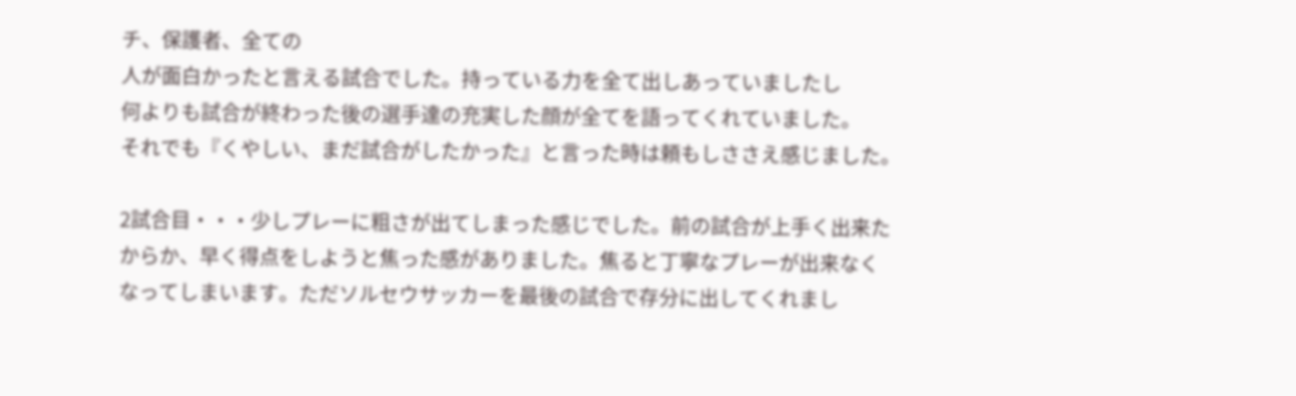チ、保護者、全ての
人が面白かったと言える試合でした。持っている力を全て出しあっていましたし
何よりも試合が終わった後の選手達の充実した顔が全てを語ってくれていました。
それでも『くやしい、まだ試合がしたかった』と言った時は頼もしささえ感じました。

2試合目・・・少しプレーに粗さが出てしまった感じでした。前の試合が上手く出来た
からか、早く得点をしようと焦った感がありました。焦ると丁寧なプレーが出来なく
なってしまいます。ただソルセウサッカーを最後の試合で存分に出してくれまし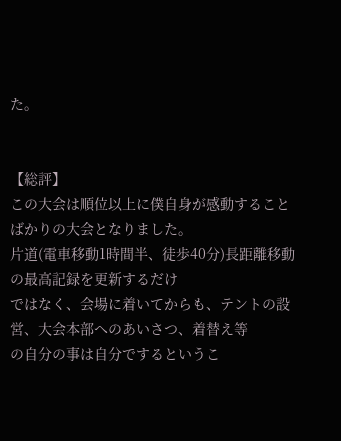た。


【総評】
この大会は順位以上に僕自身が感動することばかりの大会となりました。
片道(電車移動1時間半、徒歩40分)長距離移動の最高記録を更新するだけ
ではなく、会場に着いてからも、テントの設営、大会本部へのあいさつ、着替え等
の自分の事は自分でするというこ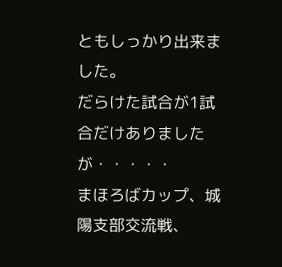ともしっかり出来ました。
だらけた試合が1試合だけありましたが・・・・・
まほろばカップ、城陽支部交流戦、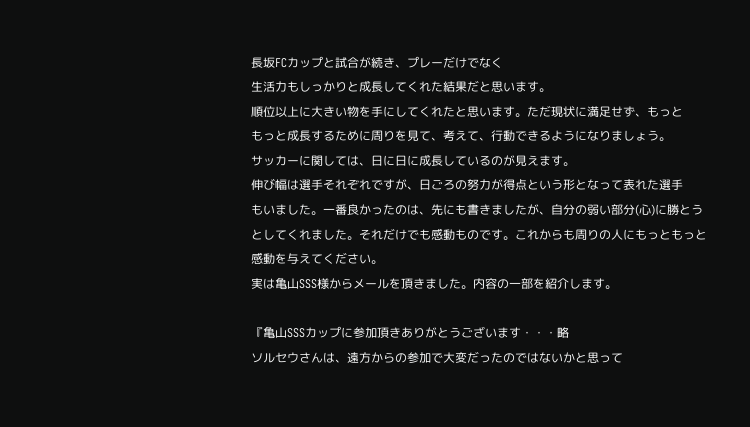長坂FCカップと試合が続き、プレーだけでなく
生活力もしっかりと成長してくれた結果だと思います。
順位以上に大きい物を手にしてくれたと思います。ただ現状に満足せず、もっと
もっと成長するために周りを見て、考えて、行動できるようになりましょう。
サッカーに関しては、日に日に成長しているのが見えます。
伸び幅は選手それぞれですが、日ごろの努力が得点という形となって表れた選手
もいました。一番良かったのは、先にも書きましたが、自分の弱い部分(心)に勝とう
としてくれました。それだけでも感動ものです。これからも周りの人にもっともっと
感動を与えてください。
実は亀山SSS様からメールを頂きました。内容の一部を紹介します。

『亀山SSSカップに参加頂きありがとうございます・・・略
ソルセウさんは、遠方からの参加で大変だったのではないかと思って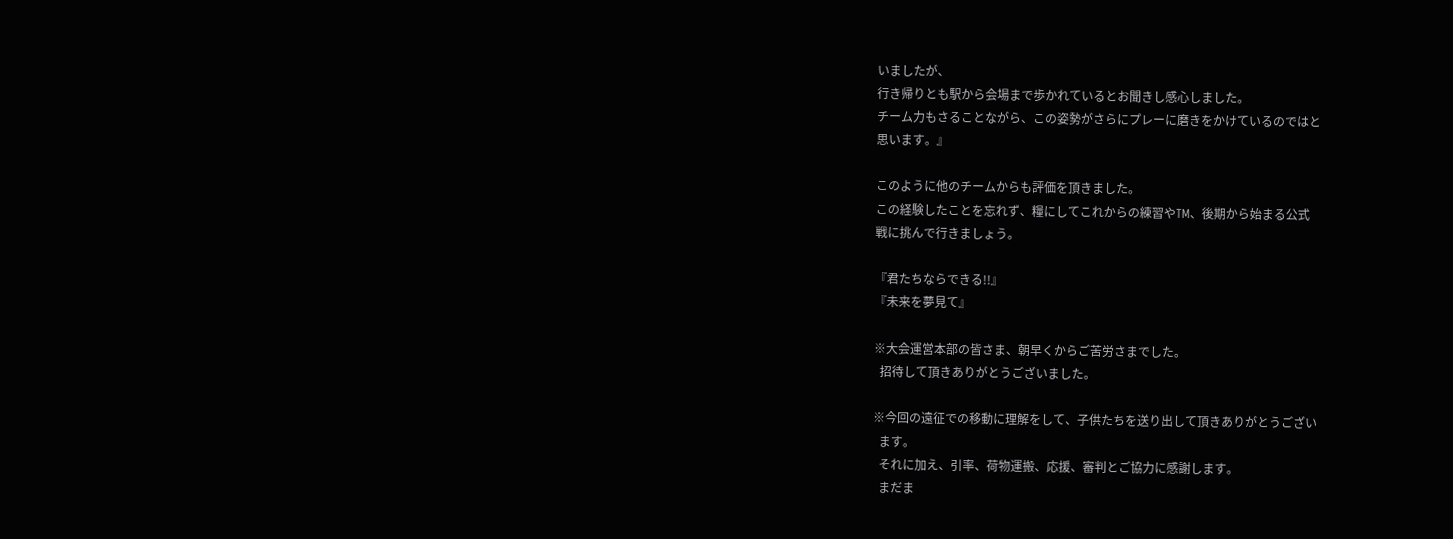いましたが、
行き帰りとも駅から会場まで歩かれているとお聞きし感心しました。
チーム力もさることながら、この姿勢がさらにプレーに磨きをかけているのではと
思います。』

このように他のチームからも評価を頂きました。
この経験したことを忘れず、糧にしてこれからの練習やTM、後期から始まる公式
戦に挑んで行きましょう。

『君たちならできる!!』
『未来を夢見て』

※大会運営本部の皆さま、朝早くからご苦労さまでした。
  招待して頂きありがとうございました。

※今回の遠征での移動に理解をして、子供たちを送り出して頂きありがとうござい
  ます。
  それに加え、引率、荷物運搬、応援、審判とご協力に感謝します。
  まだま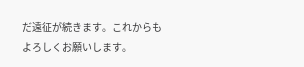だ遠征が続きます。これからもよろしくお願いします。